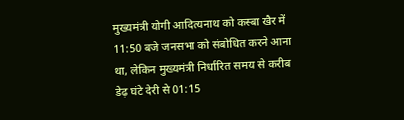मुख्यमंत्री योगी आदित्यनाथ को कस्बा खैर में 11:50 बजे जनसभा को संबोधित करने आना था, लेकिन मुख्यमंत्री निर्धारित समय से करीब डेढ़ घंटे देरी से 01:15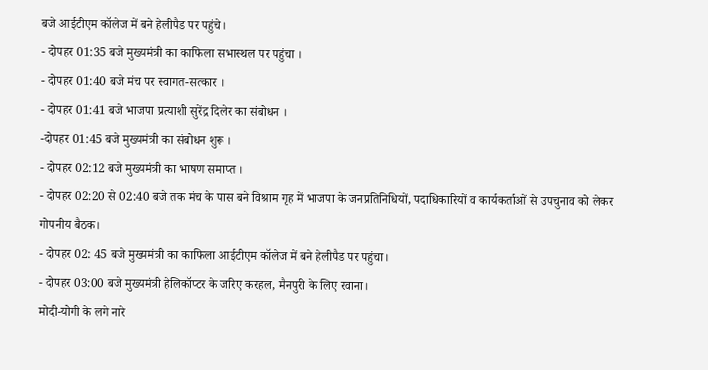बजे आईटीएम कॉलेज में बने हेलीपैड पर पहुंचे।
- दोपहर 01:35 बजे मुख्यमंत्री का काफिला सभास्थल पर पहुंचा ।
- दोपहर 01:40 बजे मंच पर स्वागत-सत्कार ।
- दोपहर 01:41 बजे भाजपा प्रत्याशी सुरेंद्र दिलेर का संबोधन ।
-दोपहर 01:45 बजे मुख्यमंत्री का संबोधन शुरू ।
- दोपहर 02:12 बजे मुख्यमंत्री का भाषण समाप्त ।
- दोपहर 02:20 से 02:40 बजे तक मंच के पास बने विश्राम गृह में भाजपा के जनप्रतिनिधियों, पदाधिकारियों व कार्यकर्ताओं से उपचुनाव को लेकर गोपनीय बैठक।
- दोपहर 02: 45 बजे मुख्यमंत्री का काफिला आईटीएम कॉलेज में बने हेलीपैड पर पहुंचा।
- दोपहर 03:00 बजे मुख्यमंत्री हेलिकॉप्टर के जरिए करहल, मैनपुरी के लिए रवाना।
मोदी-योगी के लगे नारे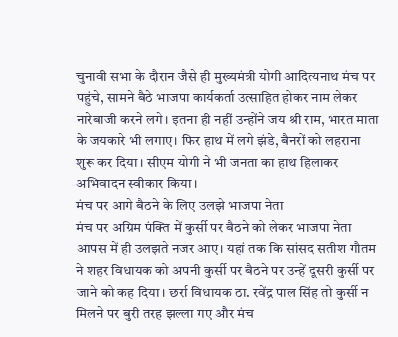चुनावी सभा के दौरान जैसे ही मुख्यमंत्री योगी आदित्यनाथ मंच पर पहुंचे, सामने बैठे भाजपा कार्यकर्ता उत्साहित होकर नाम लेकर नारेबाजी करने लगे। इतना ही नहीं उन्होंने जय श्री राम, भारत माता के जयकारे भी लगाए। फिर हाथ में लगे झंडे, बैनरों को लहराना शुरू कर दिया। सीएम योगी ने भी जनता का हाथ हिलाकर अभिवादन स्वीकार किया।
मंच पर आगे बैठने के लिए उलझे भाजपा नेता
मंच पर अग्रिम पंक्ति में कुर्सी पर बैठने को लेकर भाजपा नेता आपस में ही उलझते नजर आए। यहां तक कि सांसद सतीश गौतम ने शहर विधायक को अपनी कुर्सी पर बैठने पर उन्हें दूसरी कुर्सी पर जाने को कह दिया। छर्रा विधायक ठा. रवेंद्र पाल सिंह तो कुर्सी न मिलने पर बुरी तरह झल्ला गए और मंच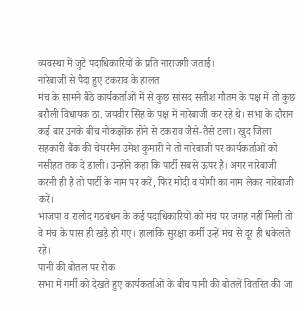व्यवस्था में जुटे पदाधिकारियों के प्रति नाराजगी जताई।
नारेबाजी से पैदा हुए टकराव के हालत
मंच के सामने बैठे कार्यकर्ताओं में से कुछ सांसद सतीश गौतम के पक्ष में तो कुछ बरौली विधायक ठा. जयवीर सिंह के पक्ष में नारेबाजी कर रहे थे। सभा के दौरान कई बार उनके बीच नोकझोंक होने से टकराव जैसे-तैसे टला। खुद जिला सहकारी बैंक की चेयरमैन उमेश कुमारी ने तो नारेबाजी पर कार्यकर्ताओं को नसीहत तक दे डाली। उन्होंने कहा कि पार्टी सबसे ऊपर है। अगर नारेबाजी करनी ही है तो पार्टी के नाम पर करें, फिर मोदी व योगी का नाम लेकर नारेबाजी करें।
भाजपा व रालोद गठबंधन के कई पदाधिकारियों को मंच पर जगह नहीं मिली तो वे मंच के पास ही खड़े हो गए। हालांकि सुरक्षा कर्मी उन्हें मंच से दूर ही धकेलते रहे।
पानी की बोतल पर रोक
सभा में गर्मी को देखते हुए कार्यकर्ताओं के बीच पानी की बोतलें वितरित की जा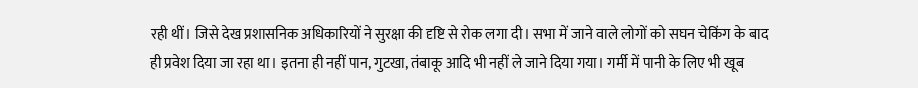रही थीं। जिसे देख प्रशासनिक अधिकारियों ने सुरक्षा की दृष्टि से रोक लगा दी। सभा में जाने वाले लोगों को सघन चेकिंग के बाद ही प्रवेश दिया जा रहा था। इतना ही नहीं पान, गुटखा, तंबाकू आदि भी नहीं ले जाने दिया गया। गर्मी में पानी के लिए भी खूब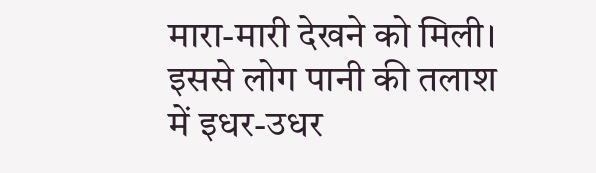मारा-मारी देखने को मिली। इससे लोग पानी की तलाश में इधर-उधर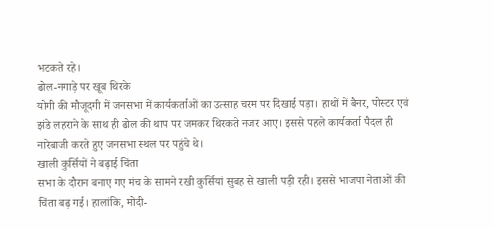भटकते रहे।
ढोल-नगाड़े पर खूब थिरके
योगी की मौजूदगी में जनसभा में कार्यकर्ताओं का उत्साह चरम पर दिखाई पड़ा। हाथों में बैनर, पोस्टर एवं झंडे लहराने के साथ ही ढोल की थाप पर जमकर थिरकते नजर आए। इससे पहले कार्यकर्ता पैदल ही नारेबाजी करते हुए जनसभा स्थल पर पहुंचे थे।
खाली कुर्सियों ने बढ़ाई चिंता
सभा के दौरान बनाए गए मंच के सामने रखी कुर्सियां सुबह से खाली पड़ी रही। इससे भाजपा नेताओं की चिंता बढ़ गई। हालांकि, मोदी-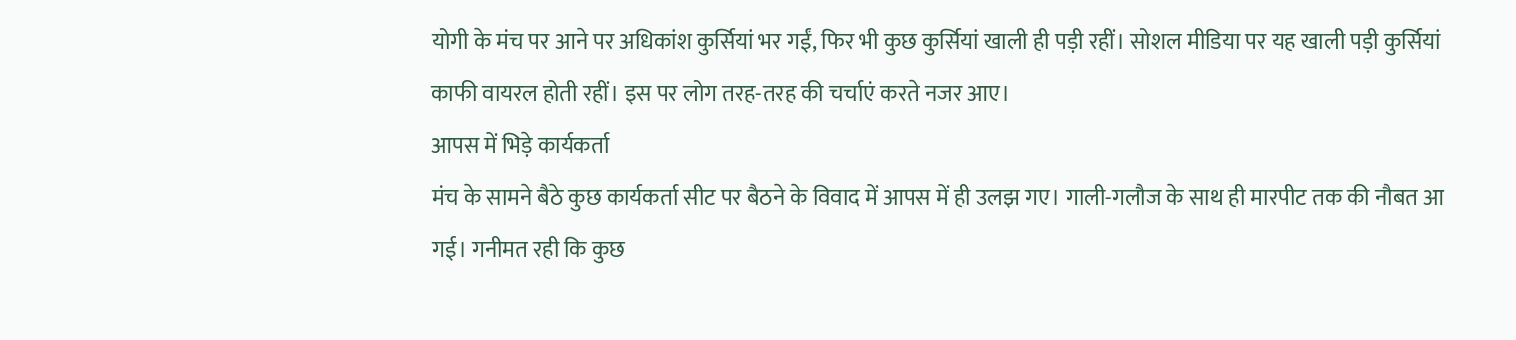योगी के मंच पर आने पर अधिकांश कुर्सियां भर गईं, फिर भी कुछ कुर्सियां खाली ही पड़ी रहीं। सोशल मीडिया पर यह खाली पड़ी कुर्सियां काफी वायरल होती रहीं। इस पर लोग तरह-तरह की चर्चाएं करते नजर आए।
आपस में भिड़े कार्यकर्ता
मंच के सामने बैठे कुछ कार्यकर्ता सीट पर बैठने के विवाद में आपस में ही उलझ गए। गाली-गलौज के साथ ही मारपीट तक की नौबत आ गई। गनीमत रही कि कुछ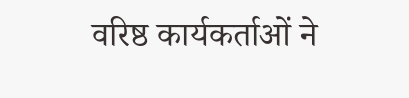वरिष्ठ कार्यकर्ताओं ने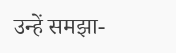उन्हें समझा-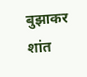बुझाकर शांत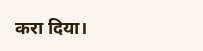करा दिया।